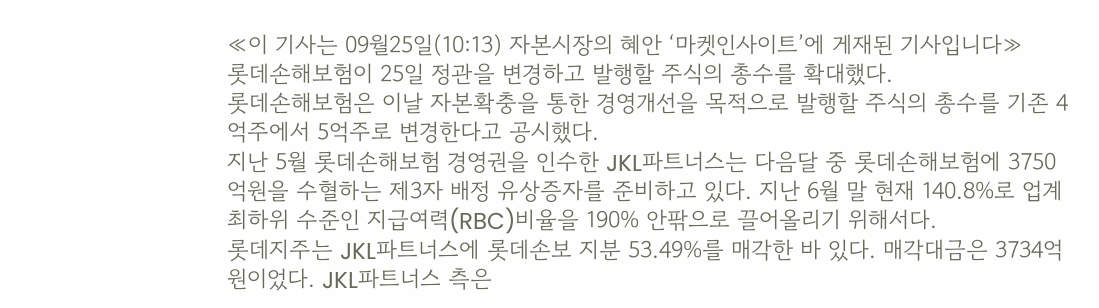≪이 기사는 09월25일(10:13) 자본시장의 혜안 ‘마켓인사이트’에 게재된 기사입니다≫
롯데손해보험이 25일 정관을 변경하고 발행할 주식의 총수를 확대했다.
롯데손해보험은 이날 자본확충을 통한 경영개선을 목적으로 발행할 주식의 총수를 기존 4억주에서 5억주로 변경한다고 공시했다.
지난 5월 롯데손해보험 경영권을 인수한 JKL파트너스는 다음달 중 롯데손해보험에 3750억원을 수혈하는 제3자 배정 유상증자를 준비하고 있다. 지난 6월 말 현재 140.8%로 업계 최하위 수준인 지급여력(RBC)비율을 190% 안팎으로 끌어올리기 위해서다.
롯데지주는 JKL파트너스에 롯데손보 지분 53.49%를 매각한 바 있다. 매각대금은 3734억원이었다. JKL파트너스 측은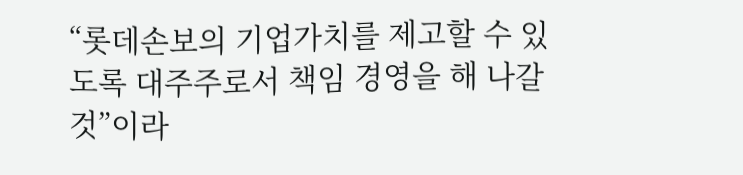“롯데손보의 기업가치를 제고할 수 있도록 대주주로서 책임 경영을 해 나갈 것”이라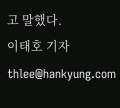고 말했다.
이태호 기자 thlee@hankyung.com